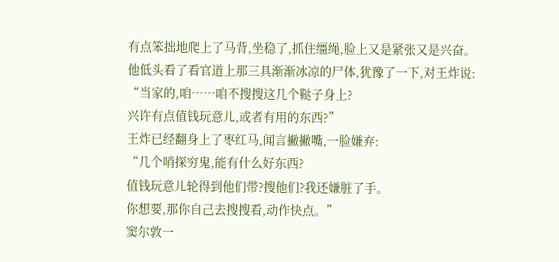有点笨拙地爬上了马背,坐稳了,抓住缰绳,脸上又是紧张又是兴奋。
他低头看了看官道上那三具渐渐冰凉的尸体,犹豫了一下,对王炸说:
“当家的,咱……咱不搜搜这几个鞑子身上?
兴许有点值钱玩意儿,或者有用的东西?”
王炸已经翻身上了枣红马,闻言撇撇嘴,一脸嫌弃:
“几个哨探穷鬼,能有什么好东西?
值钱玩意儿轮得到他们带?搜他们?我还嫌脏了手。
你想要,那你自己去搜搜看,动作快点。”
窦尔敦一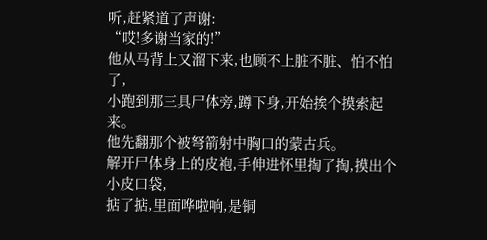听,赶紧道了声谢:
“哎!多谢当家的!”
他从马背上又溜下来,也顾不上脏不脏、怕不怕了,
小跑到那三具尸体旁,蹲下身,开始挨个摸索起来。
他先翻那个被弩箭射中胸口的蒙古兵。
解开尸体身上的皮袍,手伸进怀里掏了掏,摸出个小皮口袋,
掂了掂,里面哗啦响,是铜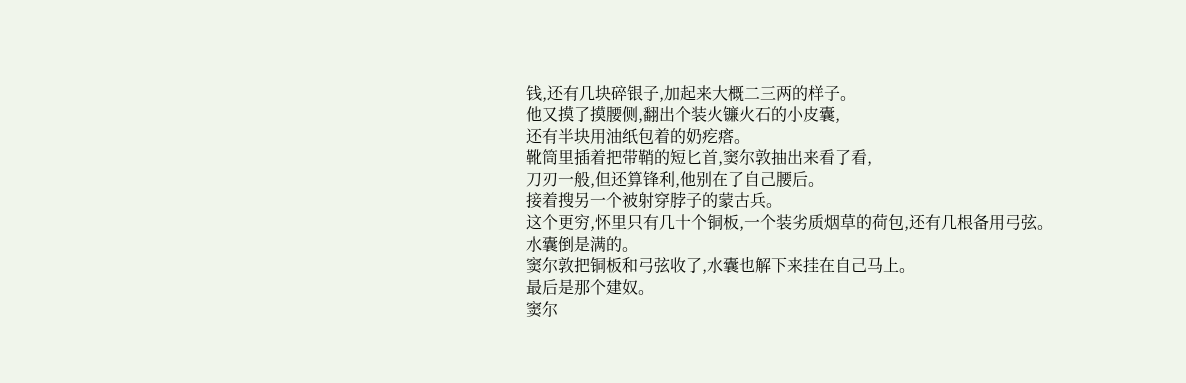钱,还有几块碎银子,加起来大概二三两的样子。
他又摸了摸腰侧,翻出个装火镰火石的小皮囊,
还有半块用油纸包着的奶疙瘩。
靴筒里插着把带鞘的短匕首,窦尔敦抽出来看了看,
刀刃一般,但还算锋利,他别在了自己腰后。
接着搜另一个被射穿脖子的蒙古兵。
这个更穷,怀里只有几十个铜板,一个装劣质烟草的荷包,还有几根备用弓弦。
水囊倒是满的。
窦尔敦把铜板和弓弦收了,水囊也解下来挂在自己马上。
最后是那个建奴。
窦尔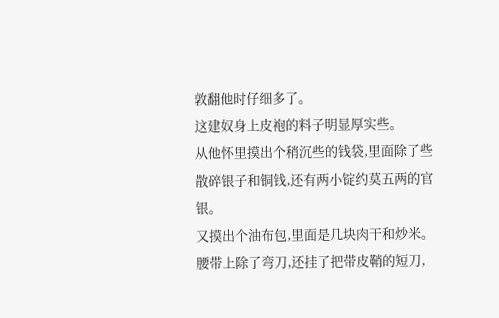敦翻他时仔细多了。
这建奴身上皮袍的料子明显厚实些。
从他怀里摸出个稍沉些的钱袋,里面除了些散碎银子和铜钱,还有两小锭约莫五两的官银。
又摸出个油布包,里面是几块肉干和炒米。
腰带上除了弯刀,还挂了把带皮鞘的短刀,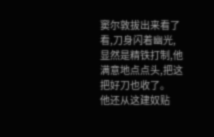窦尔敦拔出来看了看,刀身闪着幽光,
显然是精铁打制,他满意地点点头,把这把好刀也收了。
他还从这建奴贴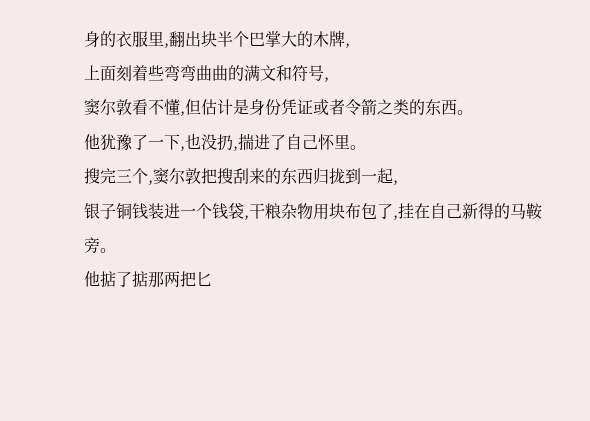身的衣服里,翻出块半个巴掌大的木牌,
上面刻着些弯弯曲曲的满文和符号,
窦尔敦看不懂,但估计是身份凭证或者令箭之类的东西。
他犹豫了一下,也没扔,揣进了自己怀里。
搜完三个,窦尔敦把搜刮来的东西归拢到一起,
银子铜钱装进一个钱袋,干粮杂物用块布包了,挂在自己新得的马鞍旁。
他掂了掂那两把匕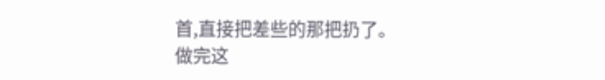首,直接把差些的那把扔了。
做完这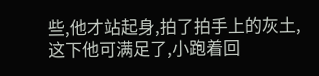些,他才站起身,拍了拍手上的灰土,
这下他可满足了,小跑着回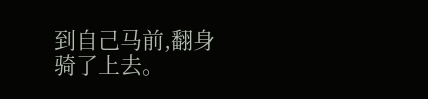到自己马前,翻身骑了上去。